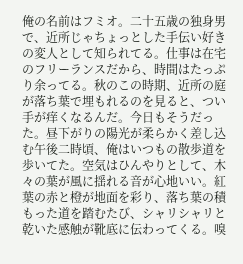俺の名前はフミオ。二十五歳の独身男で、近所じゃちょっとした手伝い好きの変人として知られてる。仕事は在宅のフリーランスだから、時間はたっぷり余ってる。秋のこの時期、近所の庭が落ち葉で埋もれるのを見ると、つい手が痒くなるんだ。今日もそうだった。昼下がりの陽光が柔らかく差し込む午後二時頃、俺はいつもの散歩道を歩いてた。空気はひんやりとして、木々の葉が風に揺れる音が心地いい。紅葉の赤と橙が地面を彩り、落ち葉の積もった道を踏むたび、シャリシャリと乾いた感触が靴底に伝わってくる。嗅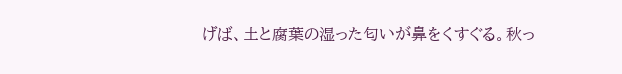げば、土と腐葉の湿った匂いが鼻をくすぐる。秋っ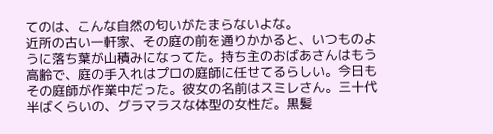てのは、こんな自然の匂いがたまらないよな。
近所の古い一軒家、その庭の前を通りかかると、いつものように落ち葉が山積みになってた。持ち主のおばあさんはもう高齢で、庭の手入れはプロの庭師に任せてるらしい。今日もその庭師が作業中だった。彼女の名前はスミレさん。三十代半ばくらいの、グラマラスな体型の女性だ。黒髪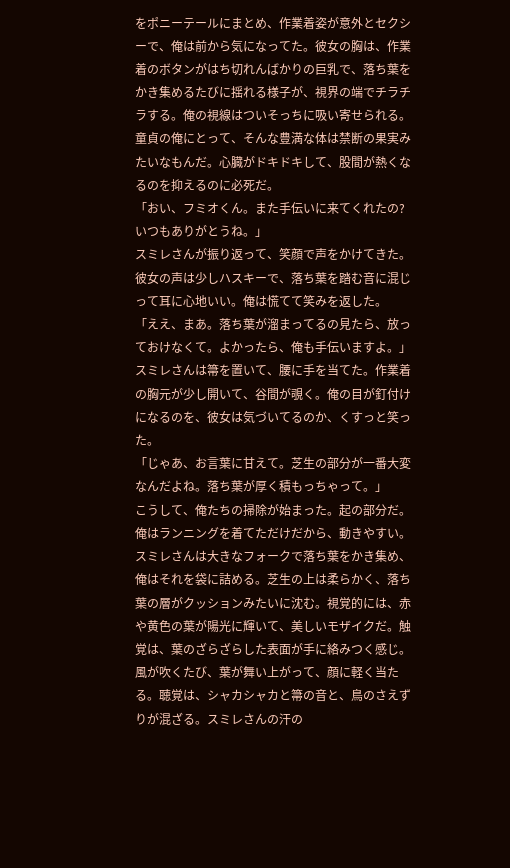をポニーテールにまとめ、作業着姿が意外とセクシーで、俺は前から気になってた。彼女の胸は、作業着のボタンがはち切れんばかりの巨乳で、落ち葉をかき集めるたびに揺れる様子が、視界の端でチラチラする。俺の視線はついそっちに吸い寄せられる。童貞の俺にとって、そんな豊満な体は禁断の果実みたいなもんだ。心臓がドキドキして、股間が熱くなるのを抑えるのに必死だ。
「おい、フミオくん。また手伝いに来てくれたの? いつもありがとうね。」
スミレさんが振り返って、笑顔で声をかけてきた。彼女の声は少しハスキーで、落ち葉を踏む音に混じって耳に心地いい。俺は慌てて笑みを返した。
「ええ、まあ。落ち葉が溜まってるの見たら、放っておけなくて。よかったら、俺も手伝いますよ。」
スミレさんは箒を置いて、腰に手を当てた。作業着の胸元が少し開いて、谷間が覗く。俺の目が釘付けになるのを、彼女は気づいてるのか、くすっと笑った。
「じゃあ、お言葉に甘えて。芝生の部分が一番大変なんだよね。落ち葉が厚く積もっちゃって。」
こうして、俺たちの掃除が始まった。起の部分だ。俺はランニングを着てただけだから、動きやすい。スミレさんは大きなフォークで落ち葉をかき集め、俺はそれを袋に詰める。芝生の上は柔らかく、落ち葉の層がクッションみたいに沈む。視覚的には、赤や黄色の葉が陽光に輝いて、美しいモザイクだ。触覚は、葉のざらざらした表面が手に絡みつく感じ。風が吹くたび、葉が舞い上がって、顔に軽く当たる。聴覚は、シャカシャカと箒の音と、鳥のさえずりが混ざる。スミレさんの汗の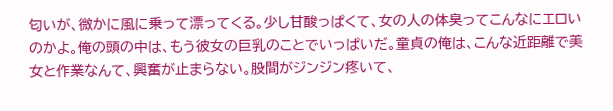匂いが、微かに風に乗って漂ってくる。少し甘酸っぱくて、女の人の体臭ってこんなにエロいのかよ。俺の頭の中は、もう彼女の巨乳のことでいっぱいだ。童貞の俺は、こんな近距離で美女と作業なんて、興奮が止まらない。股間がジンジン疼いて、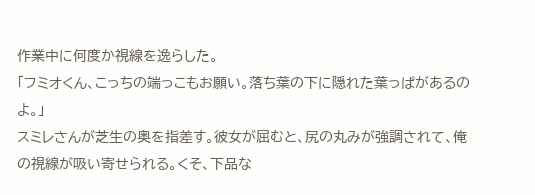作業中に何度か視線を逸らした。
「フミオくん、こっちの端っこもお願い。落ち葉の下に隠れた葉っぱがあるのよ。」
スミレさんが芝生の奥を指差す。彼女が屈むと、尻の丸みが強調されて、俺の視線が吸い寄せられる。くそ、下品な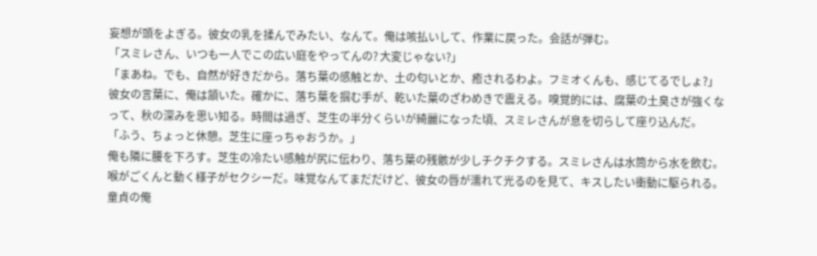妄想が頭をよぎる。彼女の乳を揉んでみたい、なんて。俺は咳払いして、作業に戻った。会話が弾む。
「スミレさん、いつも一人でこの広い庭をやってんの? 大変じゃない?」
「まあね。でも、自然が好きだから。落ち葉の感触とか、土の匂いとか、癒されるわよ。フミオくんも、感じてるでしょ?」
彼女の言葉に、俺は頷いた。確かに、落ち葉を掴む手が、乾いた葉のざわめきで震える。嗅覚的には、腐葉の土臭さが強くなって、秋の深みを思い知る。時間は過ぎ、芝生の半分くらいが綺麗になった頃、スミレさんが息を切らして座り込んだ。
「ふう、ちょっと休憩。芝生に座っちゃおうか。」
俺も隣に腰を下ろす。芝生の冷たい感触が尻に伝わり、落ち葉の残骸が少しチクチクする。スミレさんは水筒から水を飲む。喉がごくんと動く様子がセクシーだ。味覚なんてまだだけど、彼女の唇が濡れて光るのを見て、キスしたい衝動に駆られる。童貞の俺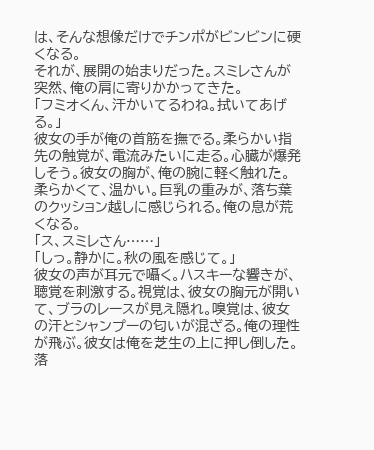は、そんな想像だけでチンポがビンビンに硬くなる。
それが、展開の始まりだった。スミレさんが突然、俺の肩に寄りかかってきた。
「フミオくん、汗かいてるわね。拭いてあげる。」
彼女の手が俺の首筋を撫でる。柔らかい指先の触覚が、電流みたいに走る。心臓が爆発しそう。彼女の胸が、俺の腕に軽く触れた。柔らかくて、温かい。巨乳の重みが、落ち葉のクッション越しに感じられる。俺の息が荒くなる。
「ス、スミレさん……」
「しっ。静かに。秋の風を感じて。」
彼女の声が耳元で囁く。ハスキーな響きが、聴覚を刺激する。視覚は、彼女の胸元が開いて、ブラのレースが見え隠れ。嗅覚は、彼女の汗とシャンプーの匂いが混ざる。俺の理性が飛ぶ。彼女は俺を芝生の上に押し倒した。落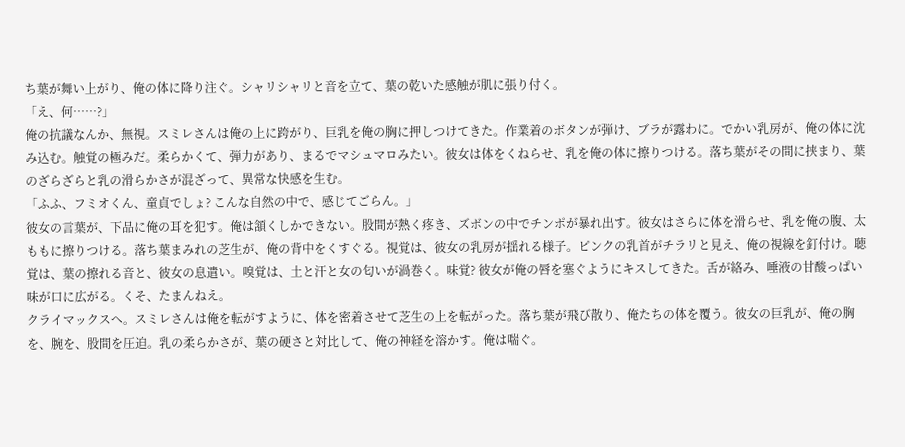ち葉が舞い上がり、俺の体に降り注ぐ。シャリシャリと音を立て、葉の乾いた感触が肌に張り付く。
「え、何……?」
俺の抗議なんか、無視。スミレさんは俺の上に跨がり、巨乳を俺の胸に押しつけてきた。作業着のボタンが弾け、ブラが露わに。でかい乳房が、俺の体に沈み込む。触覚の極みだ。柔らかくて、弾力があり、まるでマシュマロみたい。彼女は体をくねらせ、乳を俺の体に擦りつける。落ち葉がその間に挟まり、葉のざらざらと乳の滑らかさが混ざって、異常な快感を生む。
「ふふ、フミオくん、童貞でしょ? こんな自然の中で、感じてごらん。」
彼女の言葉が、下品に俺の耳を犯す。俺は頷くしかできない。股間が熱く疼き、ズボンの中でチンポが暴れ出す。彼女はさらに体を滑らせ、乳を俺の腹、太ももに擦りつける。落ち葉まみれの芝生が、俺の背中をくすぐる。視覚は、彼女の乳房が揺れる様子。ピンクの乳首がチラリと見え、俺の視線を釘付け。聴覚は、葉の擦れる音と、彼女の息遣い。嗅覚は、土と汗と女の匂いが渦巻く。味覚? 彼女が俺の唇を塞ぐようにキスしてきた。舌が絡み、唾液の甘酸っぱい味が口に広がる。くそ、たまんねえ。
クライマックスへ。スミレさんは俺を転がすように、体を密着させて芝生の上を転がった。落ち葉が飛び散り、俺たちの体を覆う。彼女の巨乳が、俺の胸を、腕を、股間を圧迫。乳の柔らかさが、葉の硬さと対比して、俺の神経を溶かす。俺は喘ぐ。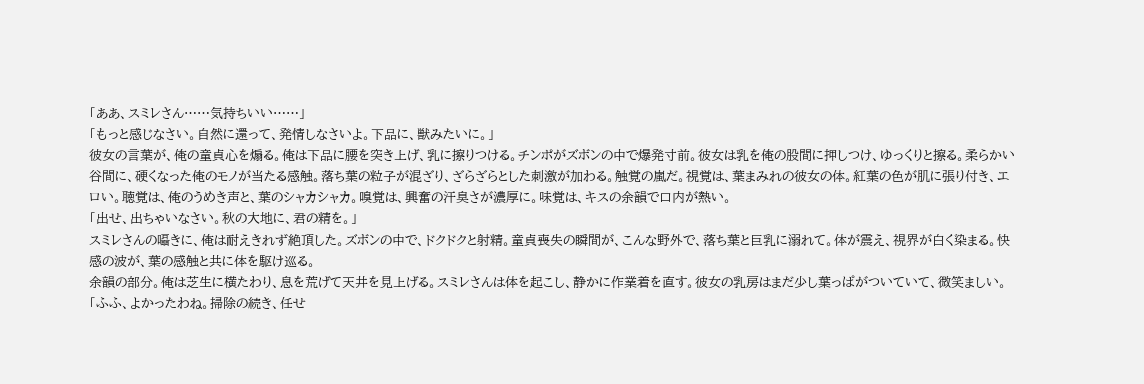「ああ、スミレさん……気持ちいい……」
「もっと感じなさい。自然に還って、発情しなさいよ。下品に、獣みたいに。」
彼女の言葉が、俺の童貞心を煽る。俺は下品に腰を突き上げ、乳に擦りつける。チンポがズボンの中で爆発寸前。彼女は乳を俺の股間に押しつけ、ゆっくりと擦る。柔らかい谷間に、硬くなった俺のモノが当たる感触。落ち葉の粒子が混ざり、ざらざらとした刺激が加わる。触覚の嵐だ。視覚は、葉まみれの彼女の体。紅葉の色が肌に張り付き、エロい。聴覚は、俺のうめき声と、葉のシャカシャカ。嗅覚は、興奮の汗臭さが濃厚に。味覚は、キスの余韻で口内が熱い。
「出せ、出ちゃいなさい。秋の大地に、君の精を。」
スミレさんの囁きに、俺は耐えきれず絶頂した。ズボンの中で、ドクドクと射精。童貞喪失の瞬間が、こんな野外で、落ち葉と巨乳に溺れて。体が震え、視界が白く染まる。快感の波が、葉の感触と共に体を駆け巡る。
余韻の部分。俺は芝生に横たわり、息を荒げて天井を見上げる。スミレさんは体を起こし、静かに作業着を直す。彼女の乳房はまだ少し葉っぱがついていて、微笑ましい。
「ふふ、よかったわね。掃除の続き、任せ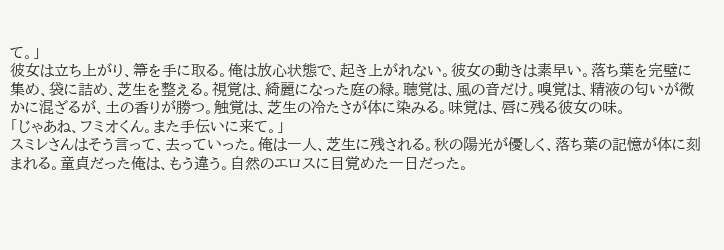て。」
彼女は立ち上がり、箒を手に取る。俺は放心状態で、起き上がれない。彼女の動きは素早い。落ち葉を完璧に集め、袋に詰め、芝生を整える。視覚は、綺麗になった庭の緑。聴覚は、風の音だけ。嗅覚は、精液の匂いが微かに混ざるが、土の香りが勝つ。触覚は、芝生の冷たさが体に染みる。味覚は、唇に残る彼女の味。
「じゃあね、フミオくん。また手伝いに来て。」
スミレさんはそう言って、去っていった。俺は一人、芝生に残される。秋の陽光が優しく、落ち葉の記憶が体に刻まれる。童貞だった俺は、もう違う。自然のエロスに目覚めた一日だった。